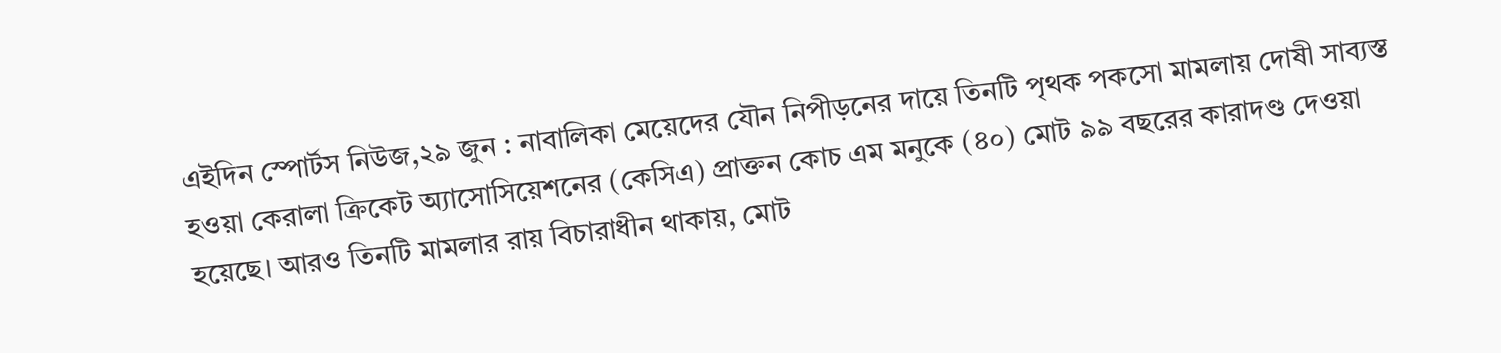এইদিন স্পোর্টস নিউজ,২৯ জুন : নাবালিকা মেয়েদের যৌন নিপীড়নের দায়ে তিনটি পৃথক পকসো মামলায় দোষী সাব্যস্ত হওয়া কেরালা ক্রিকেট অ্যাসোসিয়েশনের (কেসিএ) প্রাক্তন কোচ এম মনুকে (৪০) মোট ৯৯ বছরের কারাদণ্ড দেওয়া হয়েছে। আরও তিনটি মামলার রায় বিচারাধীন থাকায়, মোট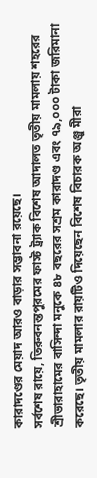কারাদণ্ডের মেয়াদ আরও বাড়ার সম্ভাবনা রয়েছে।
সর্বশেষ রায়ে, তিরুবনন্তপুরমের ফাস্ট ট্র্যাক বিশেষ আদালত তৃতীয় মামলায় শহরের শ্রীভারাহামের বাসিন্দা মনুকে ৪৮ বছরের সশ্রম কারাদণ্ড এবং ৭৯,০০০ টাকা জরিমানা করেছে। তৃতীয় মামলার রায়টিও দিয়েছেন বিশেষ বিচারক অঞ্জু মীরা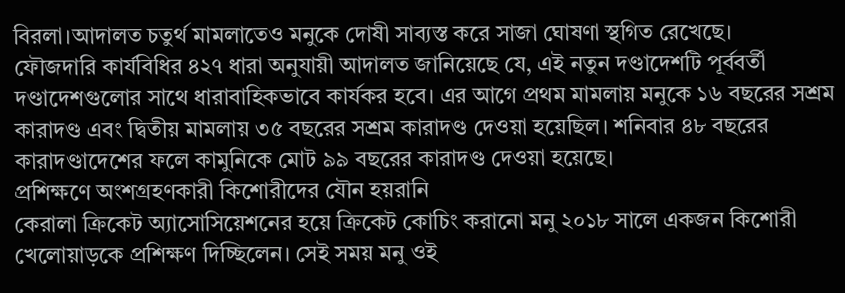বিরলা।আদালত চতুর্থ মামলাতেও মনুকে দোষী সাব্যস্ত করে সাজা ঘোষণা স্থগিত রেখেছে।
ফৌজদারি কার্যবিধির ৪২৭ ধারা অনুযায়ী আদালত জানিয়েছে যে, এই নতুন দণ্ডাদেশটি পূর্ববর্তী দণ্ডাদেশগুলোর সাথে ধারাবাহিকভাবে কার্যকর হবে। এর আগে প্রথম মামলায় মনুকে ১৬ বছরের সশ্রম কারাদণ্ড এবং দ্বিতীয় মামলায় ৩৫ বছরের সশ্রম কারাদণ্ড দেওয়া হয়েছিল। শনিবার ৪৮ বছরের কারাদণ্ডাদেশের ফলে কামুনিকে মোট ৯৯ বছরের কারাদণ্ড দেওয়া হয়েছে।
প্রশিক্ষণে অংশগ্রহণকারী কিশোরীদের যৌন হয়রানি
কেরালা ক্রিকেট অ্যাসোসিয়েশনের হয়ে ক্রিকেট কোচিং করানো মনু ২০১৮ সালে একজন কিশোরী খেলোয়াড়কে প্রশিক্ষণ দিচ্ছিলেন। সেই সময় মনু ওই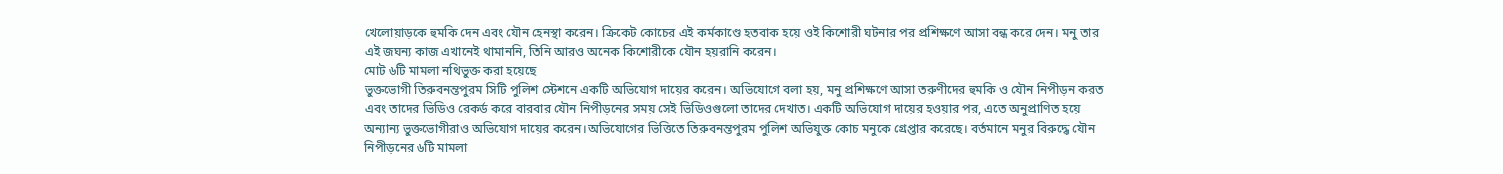খেলোয়াড়কে হুমকি দেন এবং যৌন হেনস্থা করেন। ক্রিকেট কোচের এই কর্মকাণ্ডে হতবাক হয়ে ওই কিশোরী ঘটনার পর প্রশিক্ষণে আসা বন্ধ করে দেন। মনু তার এই জঘন্য কাজ এখানেই থামাননি, তিনি আরও অনেক কিশোরীকে যৌন হয়রানি করেন।
মোট ৬টি মামলা নথিভুক্ত করা হয়েছে
ভুক্তভোগী তিরুবনন্তপুরম সিটি পুলিশ স্টেশনে একটি অভিযোগ দায়ের করেন। অভিযোগে বলা হয়, মনু প্রশিক্ষণে আসা তরুণীদের হুমকি ও যৌন নিপীড়ন করত এবং তাদের ভিডিও রেকর্ড করে বারবার যৌন নিপীড়নের সময় সেই ভিডিওগুলো তাদের দেখাত। একটি অভিযোগ দায়ের হওয়ার পর, এতে অনুপ্রাণিত হয়ে অন্যান্য ভুক্তভোগীরাও অভিযোগ দায়ের করেন।অভিযোগের ভিত্তিতে তিরুবনন্তপুরম পুলিশ অভিযুক্ত কোচ মনুকে গ্রেপ্তার করেছে। বর্তমানে মনুর বিরুদ্ধে যৌন নিপীড়নের ৬টি মামলা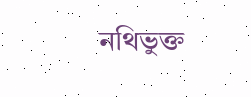নথিভুক্ত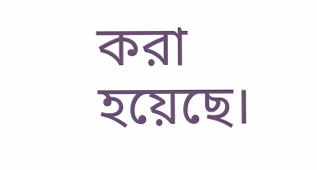করা হয়েছে।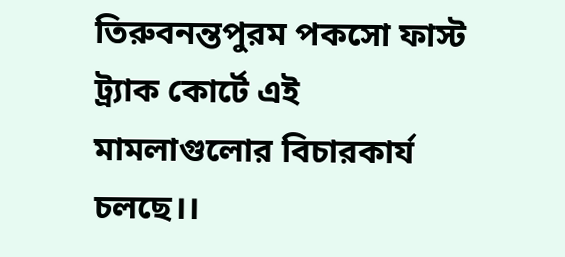তিরুবনন্তপুরম পকসো ফাস্ট ট্র্যাক কোর্টে এই মামলাগুলোর বিচারকার্য চলছে।।